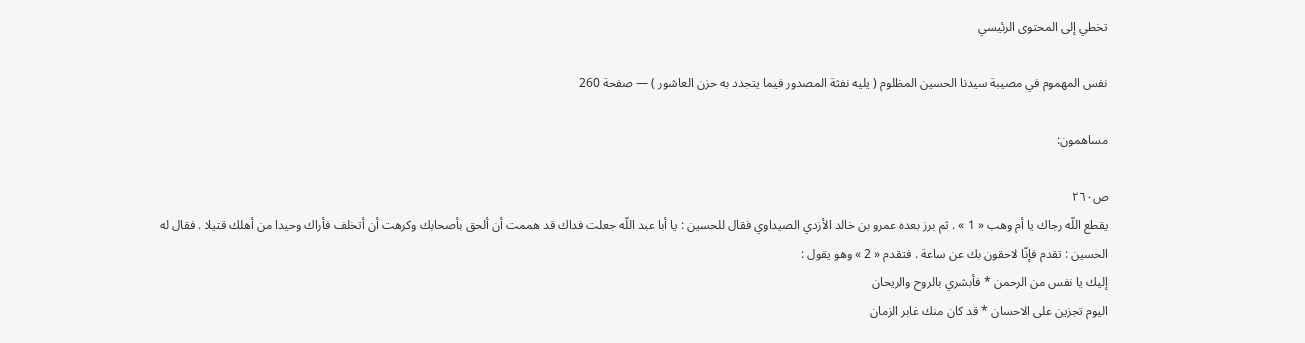تخطي إلى المحتوى الرئيسي

نفس المهموم في مصيبة سيدنا الحسين المظلوم ( يليه نفثة المصدور فيما يتجدد به حزن العاشور ) — صفحة 260

مساهمون:

ص٢٦٠
يقطع اللّه رجاك يا أم وهب « 1 » . ثم برز بعده عمرو بن خالد الأزدي الصيداوي فقال للحسين : يا أبا عبد اللّه جعلت فداك قد هممت أن ألحق بأصحابك وكرهت أن أتخلف فأراك وحيدا من أهلك قتيلا . فقال له الحسين : تقدم فإنّا لاحقون بك عن ساعة . فتقدم « 2 » وهو يقول :
إليك يا نفس من الرحمن * فأبشري بالروح والريحان
اليوم تجزين على الاحسان * قد كان منك غابر الزمان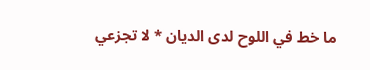ما خط في اللوح لدى الديان * لا تجزعي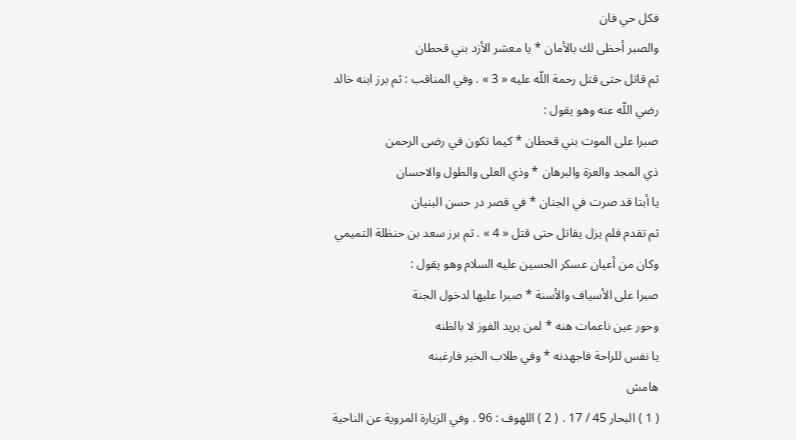فكل حي فان
والصبر أحظى لك بالأمان * يا معشر الأزد بني قحطان
ثم قاتل حتى قتل رحمة اللّه عليه « 3 » . وفي المناقب : ثم برز ابنه خالد رضي اللّه عنه وهو يقول :
صبرا على الموت بني قحطان * كيما تكون في رضى الرحمن
ذي المجد والعزة والبرهان * وذي العلى والطول والاحسان
يا أبتا قد صرت في الجنان * في قصر در حسن البنيان
ثم تقدم فلم يزل يقاتل حتى قتل « 4 » . ثم برز سعد بن حنظلة التميمي وكان من أعيان عسكر الحسين عليه السلام وهو يقول :
صبرا على الأسياف والأسنة * صبرا عليها لدخول الجنة
وحور عين ناعمات هنه * لمن يريد الفوز لا بالظنه
يا نفس للراحة فاجهدنه * وفي طلاب الخير فارغبنه
هامش
( 1 ) البحار 45 / 17 . ( 2 ) اللهوف : 96 . وفي الزيارة المروية عن الناحية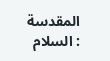المقدسة : السلام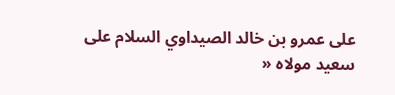على عمرو بن خالد الصيداوي السلام على سعيد مولاه «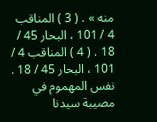منه » . ( 3 ) المناقب 4 / 101 ، البحار 45 / 18 . ( 4 ) المناقب 4 / 101 ، البحار 45 / 18 .
نفس المهموم في مصيبة سيدنا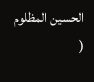الحسين المظلوم (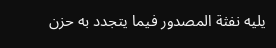يليه نفثة المصدور فيما يتجدد به حزن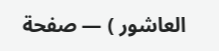العاشور ) — صفحة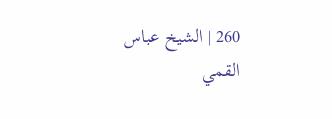260 | الشيخ عباس القمي